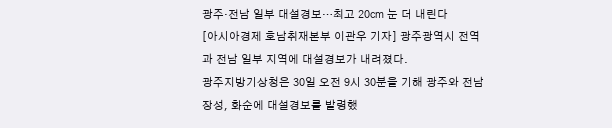광주·전남 일부 대설경보…최고 20㎝ 눈 더 내린다
[아시아경제 호남취재본부 이관우 기자] 광주광역시 전역과 전남 일부 지역에 대설경보가 내려졌다.
광주지방기상청은 30일 오전 9시 30분을 기해 광주와 전남 장성, 화순에 대설경보를 발령했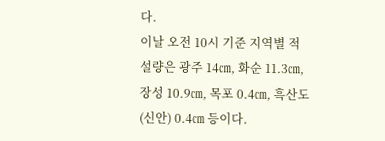다.
이날 오전 10시 기준 지역별 적설량은 광주 14㎝, 화순 11.3㎝, 장성 10.9㎝, 목포 0.4㎝, 흑산도(신안) 0.4㎝ 등이다.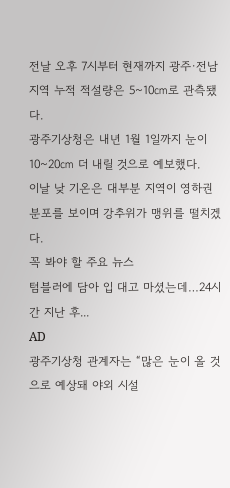전날 오후 7시부터 현재까지 광주·전남 지역 누적 적설량은 5~10㎝로 관측됐다.
광주기상청은 내년 1월 1일까지 눈이 10~20㎝ 더 내릴 것으로 예보했다.
이날 낮 기온은 대부분 지역이 영하권 분포를 보이며 강추위가 맹위를 떨치겠다.
꼭 봐야 할 주요 뉴스
텀블러에 담아 입 대고 마셨는데…24시간 지난 후...
AD
광주기상청 관계자는 “많은 눈이 올 것으로 예상돼 야외 시설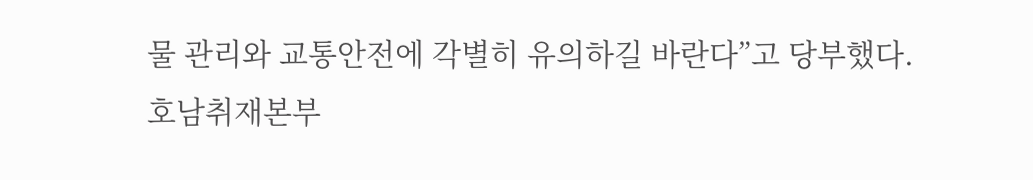물 관리와 교통안전에 각별히 유의하길 바란다”고 당부했다.
호남취재본부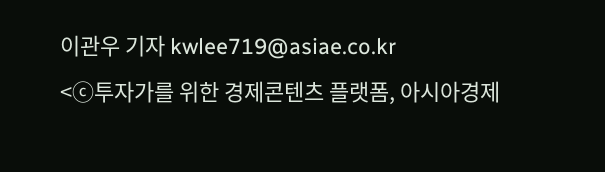이관우 기자 kwlee719@asiae.co.kr
<ⓒ투자가를 위한 경제콘텐츠 플랫폼, 아시아경제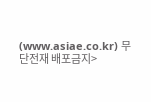(www.asiae.co.kr) 무단전재 배포금지>